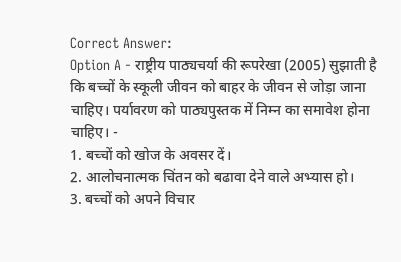Correct Answer:
Option A - राष्ट्रीय पाठ्यचर्या की रूपरेखा (2005) सुझाती है कि बच्चों के स्कूली जीवन को बाहर के जीवन से जोड़ा जाना चाहिए। पर्यावरण को पाठ्यपुस्तक में निम्न का समावेश होना चाहिए। -
1. बच्चों को खोज के अवसर दें।
2. आलोचनात्मक चिंतन को बढावा देने वाले अभ्यास हो।
3. बच्चों को अपने विचार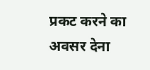प्रकट करने का अवसर देना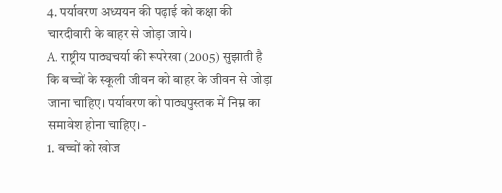4. पर्यावरण अध्ययन की पढ़ाई को कक्षा की चारदीवारी के बाहर से जोड़ा जाये।
A. राष्ट्रीय पाठ्यचर्या की रूपरेखा (2005) सुझाती है कि बच्चों के स्कूली जीवन को बाहर के जीवन से जोड़ा जाना चाहिए। पर्यावरण को पाठ्यपुस्तक में निम्न का समावेश होना चाहिए। -
1. बच्चों को खोज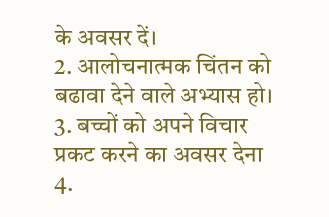के अवसर दें।
2. आलोचनात्मक चिंतन को बढावा देने वाले अभ्यास हो।
3. बच्चों को अपने विचार प्रकट करने का अवसर देना
4.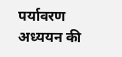पर्यावरण अध्ययन की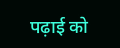पढ़ाई को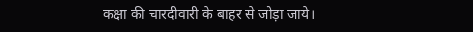कक्षा की चारदीवारी के बाहर से जोड़ा जाये।